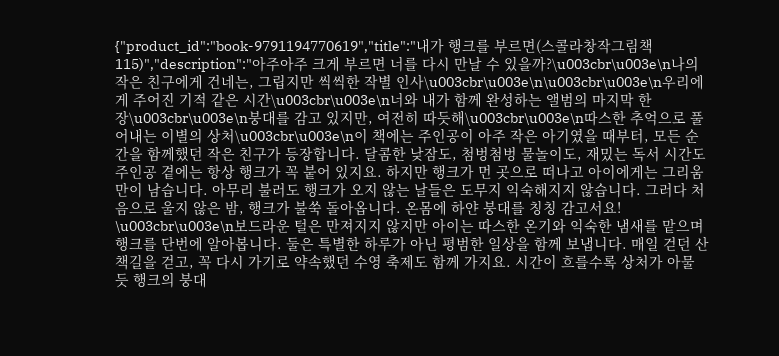{"product_id":"book-9791194770619","title":"내가 행크를 부르면(스콜라창작그림책 115)","description":"아주아주 크게 부르면 너를 다시 만날 수 있을까?\u003cbr\u003e\n나의 작은 친구에게 건네는, 그립지만 씩씩한 작별 인사\u003cbr\u003e\n\u003cbr\u003e\n우리에게 주어진 기적 같은 시간\u003cbr\u003e\n너와 내가 함께 완성하는 앨범의 마지막 한 장\u003cbr\u003e\n붕대를 감고 있지만, 여전히 따듯해\u003cbr\u003e\n따스한 추억으로 풀어내는 이별의 상처\u003cbr\u003e\n이 책에는 주인공이 아주 작은 아기였을 때부터, 모든 순간을 함께했던 작은 친구가 등장합니다. 달콤한 낮잠도, 첨벙첨벙 물놀이도, 재밌는 독서 시간도 주인공 곁에는 항상 행크가 꼭 붙어 있지요. 하지만 행크가 먼 곳으로 떠나고 아이에게는 그리움만이 남습니다. 아무리 불러도 행크가 오지 않는 날들은 도무지 익숙해지지 않습니다. 그러다 처음으로 울지 않은 밤, 행크가 불쑥 돌아옵니다. 온몸에 하얀 붕대를 칭칭 감고서요! \u003cbr\u003e\n보드라운 털은 만져지지 않지만 아이는 따스한 온기와 익숙한 냄새를 맡으며 행크를 단번에 알아봅니다. 둘은 특별한 하루가 아닌 평범한 일상을 함께 보냅니다. 매일 걷던 산책길을 걷고, 꼭 다시 가기로 약속했던 수영 축제도 함께 가지요. 시간이 흐를수록 상처가 아물 듯 행크의 붕대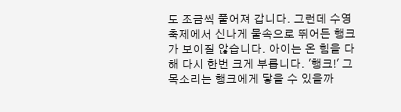도 조금씩 풀어져 갑니다. 그런데 수영 축제에서 신나게 물속으로 뛰어든 행크가 보이질 않습니다. 아이는 온 힘을 다해 다시 한번 크게 부릅니다. '행크!' 그 목소리는 행크에게 닿을 수 있을까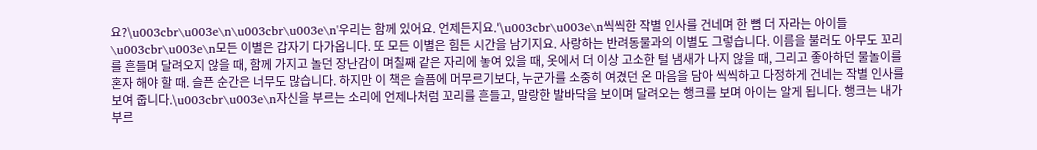요?\u003cbr\u003e\n\u003cbr\u003e\n'우리는 함께 있어요. 언제든지요.'\u003cbr\u003e\n씩씩한 작별 인사를 건네며 한 뼘 더 자라는 아이들 \u003cbr\u003e\n모든 이별은 갑자기 다가옵니다. 또 모든 이별은 힘든 시간을 남기지요. 사랑하는 반려동물과의 이별도 그렇습니다. 이름을 불러도 아무도 꼬리를 흔들며 달려오지 않을 때, 함께 가지고 놀던 장난감이 며칠째 같은 자리에 놓여 있을 때, 옷에서 더 이상 고소한 털 냄새가 나지 않을 때, 그리고 좋아하던 물놀이를 혼자 해야 할 때. 슬픈 순간은 너무도 많습니다. 하지만 이 책은 슬픔에 머무르기보다, 누군가를 소중히 여겼던 온 마음을 담아 씩씩하고 다정하게 건네는 작별 인사를 보여 줍니다.\u003cbr\u003e\n자신을 부르는 소리에 언제나처럼 꼬리를 흔들고, 말랑한 발바닥을 보이며 달려오는 행크를 보며 아이는 알게 됩니다. 행크는 내가 부르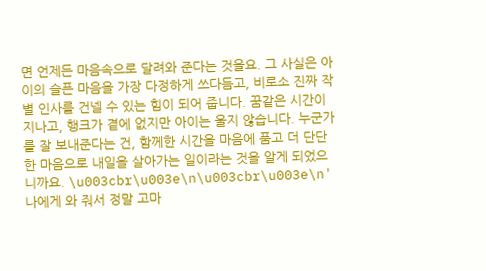면 언제든 마음속으로 달려와 준다는 것을요. 그 사실은 아이의 슬픈 마음을 가장 다정하게 쓰다듬고, 비로소 진짜 작별 인사를 건넬 수 있는 힘이 되어 줍니다. 꿈같은 시간이 지나고, 행크가 곁에 없지만 아이는 울지 않습니다. 누군가를 잘 보내준다는 건, 함께한 시간을 마음에 품고 더 단단한 마음으로 내일을 살아가는 일이라는 것을 알게 되었으니까요. \u003cbr\u003e\n\u003cbr\u003e\n'나에게 와 줘서 정말 고마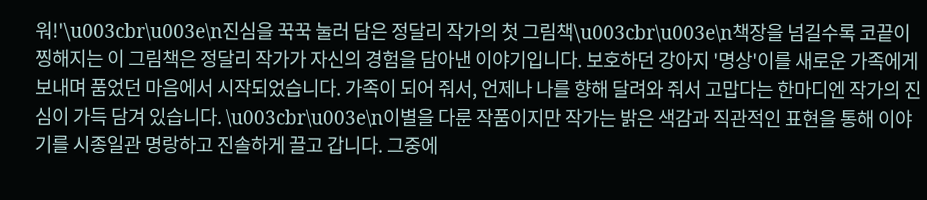워!'\u003cbr\u003e\n진심을 꾹꾹 눌러 담은 정달리 작가의 첫 그림책\u003cbr\u003e\n책장을 넘길수록 코끝이 찡해지는 이 그림책은 정달리 작가가 자신의 경험을 담아낸 이야기입니다. 보호하던 강아지 '명상'이를 새로운 가족에게 보내며 품었던 마음에서 시작되었습니다. 가족이 되어 줘서, 언제나 나를 향해 달려와 줘서 고맙다는 한마디엔 작가의 진심이 가득 담겨 있습니다. \u003cbr\u003e\n이별을 다룬 작품이지만 작가는 밝은 색감과 직관적인 표현을 통해 이야기를 시종일관 명랑하고 진솔하게 끌고 갑니다. 그중에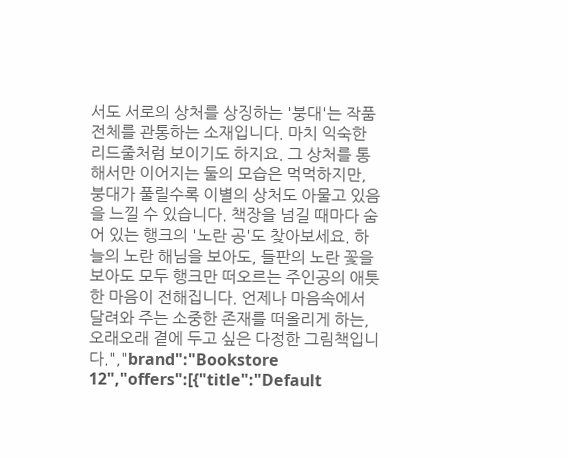서도 서로의 상처를 상징하는 '붕대'는 작품 전체를 관통하는 소재입니다. 마치 익숙한 리드줄처럼 보이기도 하지요. 그 상처를 통해서만 이어지는 둘의 모습은 먹먹하지만, 붕대가 풀릴수록 이별의 상처도 아물고 있음을 느낄 수 있습니다. 책장을 넘길 때마다 숨어 있는 행크의 '노란 공'도 찾아보세요. 하늘의 노란 해님을 보아도, 들판의 노란 꽃을 보아도 모두 행크만 떠오르는 주인공의 애틋한 마음이 전해집니다. 언제나 마음속에서 달려와 주는 소중한 존재를 떠올리게 하는, 오래오래 곁에 두고 싶은 다정한 그림책입니다.","brand":"Bookstore 12","offers":[{"title":"Default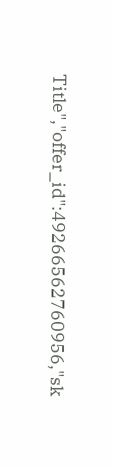Title","offer_id":49266562760956,"sk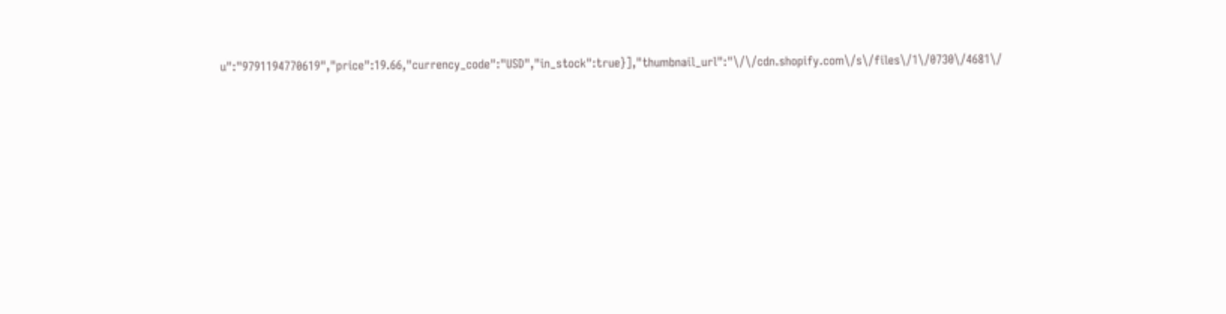u":"9791194770619","price":19.66,"currency_code":"USD","in_stock":true}],"thumbnail_url":"\/\/cdn.shopify.com\/s\/files\/1\/0730\/4681\/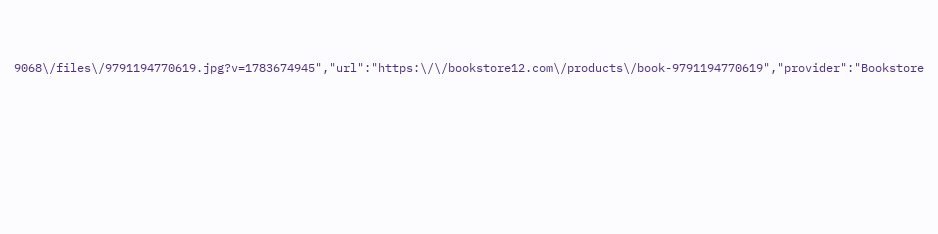9068\/files\/9791194770619.jpg?v=1783674945","url":"https:\/\/bookstore12.com\/products\/book-9791194770619","provider":"Bookstore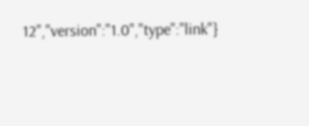12","version":"1.0","type":"link"}